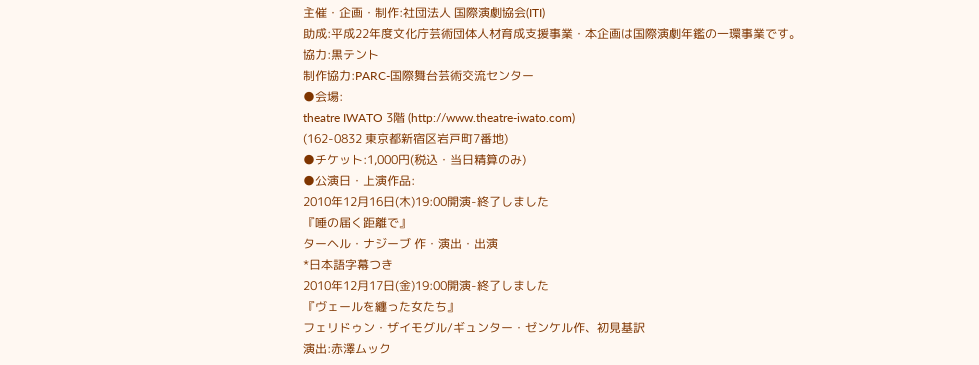主催・企画・制作:社団法人 国際演劇協会(ITI)
助成:平成22年度文化庁芸術団体人材育成支援事業・本企画は国際演劇年鑑の一環事業です。
協力:黒テント
制作協力:PARC-国際舞台芸術交流センター
●会場:
theatre IWATO 3階 (http://www.theatre-iwato.com)
(162-0832 東京都新宿区岩戸町7番地)
●チケット:1,000円(税込・当日精算のみ)
●公演日・上演作品:
2010年12月16日(木)19:00開演-終了しました
『唾の届く距離で』
ターヘル・ナジーブ 作・演出・出演
*日本語字幕つき
2010年12月17日(金)19:00開演-終了しました
『ヴェールを纏った女たち』
フェリドゥン・ザイモグル/ギュンター・ゼンケル作、初見基訳
演出:赤澤ムック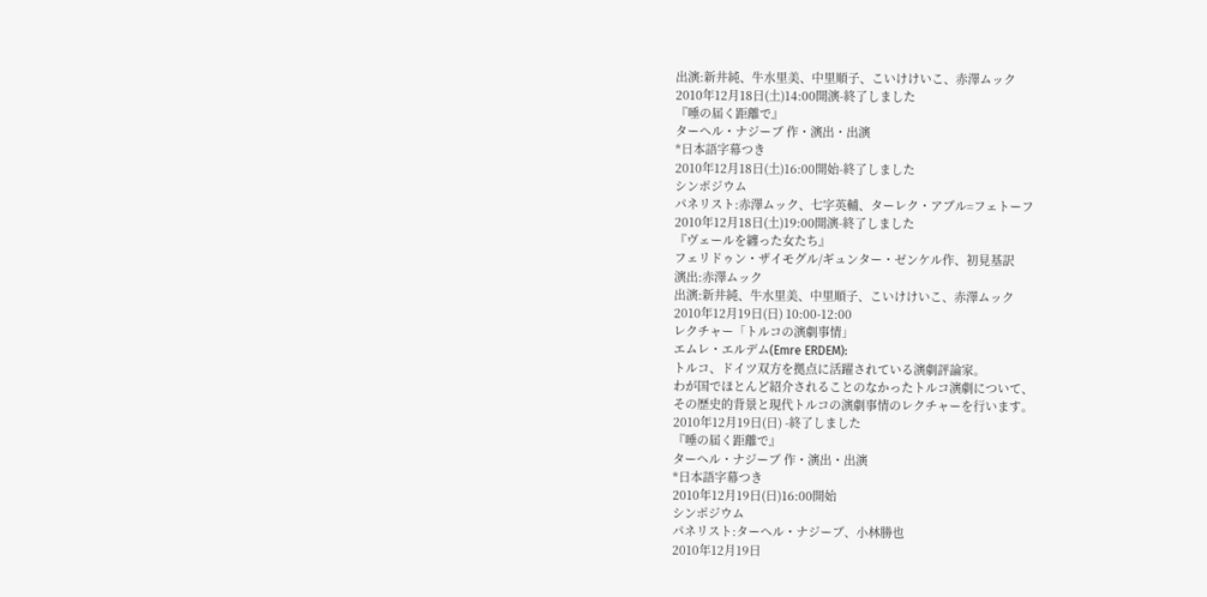出演:新井純、牛水里美、中里順子、こいけけいこ、赤澤ムック
2010年12月18日(土)14:00開演-終了しました
『唾の届く距離で』
ターヘル・ナジーブ 作・演出・出演
*日本語字幕つき
2010年12月18日(土)16:00開始-終了しました
シンポジウム
パネリスト:赤澤ムック、七字英輔、ターレク・アブル=フェトーフ
2010年12月18日(土)19:00開演-終了しました
『ヴェールを纏った女たち』
フェリドゥン・ザイモグル/ギュンター・ゼンケル作、初見基訳
演出:赤澤ムック
出演:新井純、牛水里美、中里順子、こいけけいこ、赤澤ムック
2010年12月19日(日) 10:00-12:00
レクチャー「トルコの演劇事情」
エムレ・エルデム(Emre ERDEM):
トルコ、ドイツ双方を拠点に活躍されている演劇評論家。
わが国でほとんど紹介されることのなかったトルコ演劇について、
その歴史的背景と現代トルコの演劇事情のレクチャーを行います。
2010年12月19日(日) -終了しました
『唾の届く距離で』
ターヘル・ナジーブ 作・演出・出演
*日本語字幕つき
2010年12月19日(日)16:00開始
シンポジウム
パネリスト:ターヘル・ナジーブ、小林勝也
2010年12月19日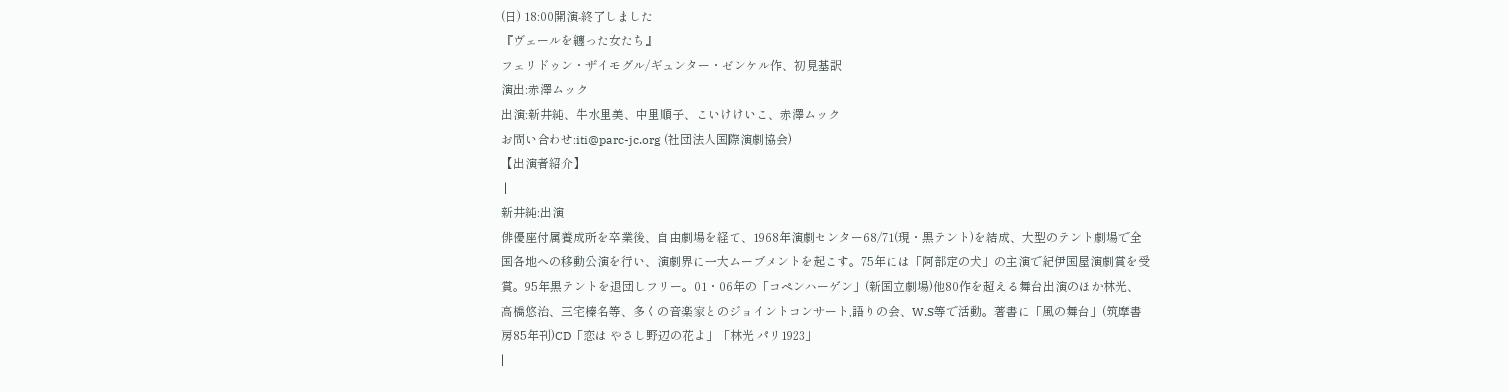(日) 18:00開演-終了しました
『ヴェールを纏った女たち』
フェリドゥン・ザイモグル/ギュンター・ゼンケル作、初見基訳
演出:赤澤ムック
出演:新井純、牛水里美、中里順子、こいけけいこ、赤澤ムック
お問い合わせ:iti@parc-jc.org (社団法人国際演劇協会)
【出演者紹介】
 |
新井純:出演
俳優座付属養成所を卒業後、自由劇場を経て、1968年演劇センター68/71(現・黒テント)を結成、大型のテント劇場で全国各地への移動公演を行い、演劇界に一大ムーブメントを起こす。75年には「阿部定の犬」の主演で紀伊国屋演劇賞を受賞。95年黒テントを退団しフリー。01・06年の「コペンハーゲン」(新国立劇場)他80作を超える舞台出演のほか林光、高橋悠治、三宅榛名等、多くの音楽家とのジョイントコンサート,語りの会、W.S等で活動。著書に「風の舞台」(筑摩書房85年刊)CD「恋は やさし野辺の花よ」「林光 パリ1923」
|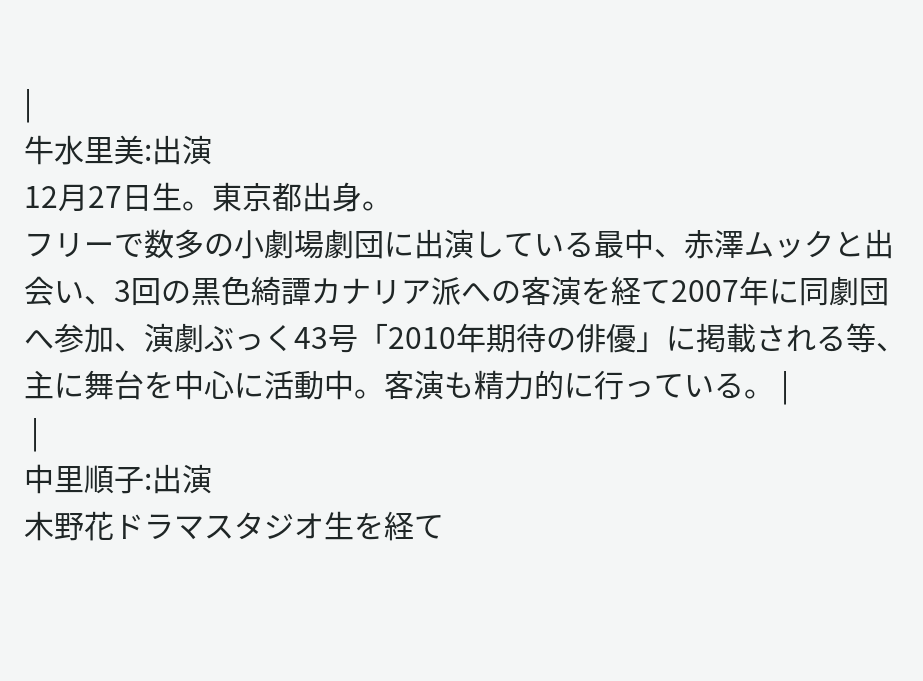|
牛水里美:出演
12月27日生。東京都出身。
フリーで数多の小劇場劇団に出演している最中、赤澤ムックと出会い、3回の黒色綺譚カナリア派への客演を経て2007年に同劇団へ参加、演劇ぶっく43号「2010年期待の俳優」に掲載される等、主に舞台を中心に活動中。客演も精力的に行っている。 |
 |
中里順子:出演
木野花ドラマスタジオ生を経て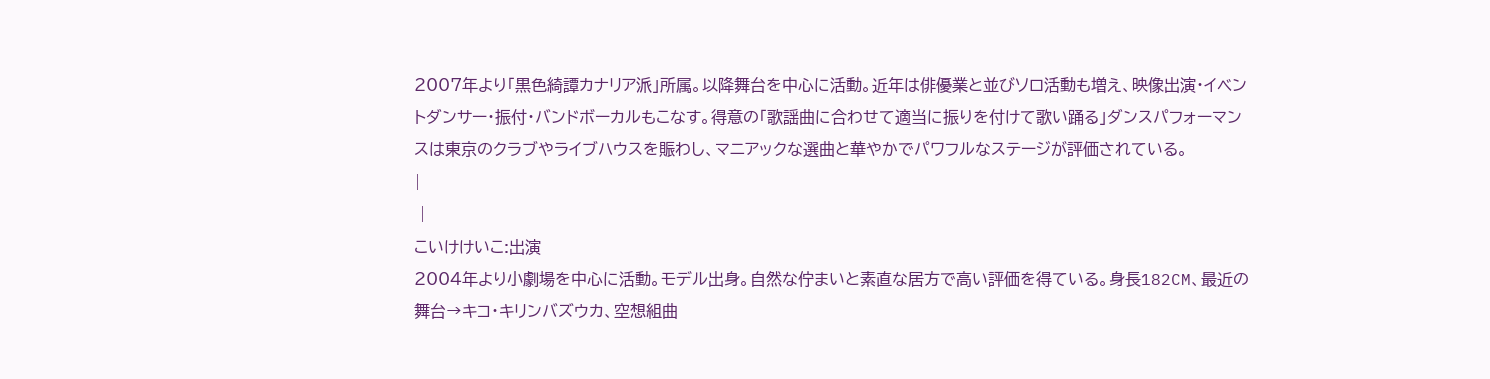2007年より「黒色綺譚カナリア派」所属。以降舞台を中心に活動。近年は俳優業と並びソロ活動も増え、映像出演・イベントダンサー・振付・バンドボーカルもこなす。得意の「歌謡曲に合わせて適当に振りを付けて歌い踊る」ダンスパフォーマンスは東京のクラブやライブハウスを賑わし、マニアックな選曲と華やかでパワフルなステージが評価されている。
|
 |
こいけけいこ:出演
2004年より小劇場を中心に活動。モデル出身。自然な佇まいと素直な居方で高い評価を得ている。身長182CM、最近の舞台→キコ・キリンバズウカ、空想組曲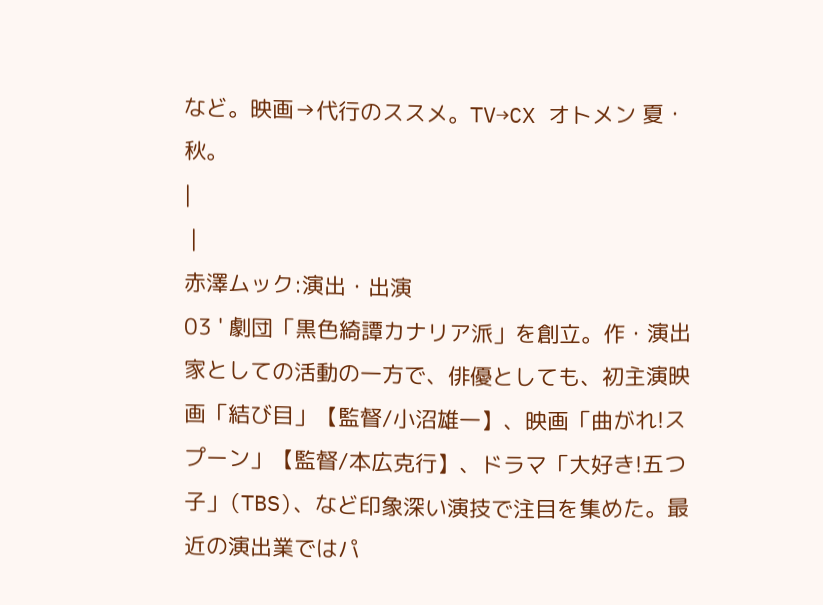など。映画→代行のススメ。TV→CX オトメン 夏・秋。
|
 |
赤澤ムック:演出・出演
03 ' 劇団「黒色綺譚カナリア派」を創立。作・演出家としての活動の一方で、俳優としても、初主演映画「結び目」【監督/小沼雄一】、映画「曲がれ!スプーン」【監督/本広克行】、ドラマ「大好き!五つ子」(TBS)、など印象深い演技で注目を集めた。最近の演出業ではパ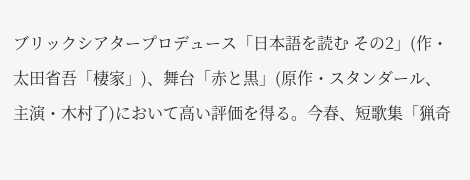ブリックシアタープロデュース「日本語を読む その2」(作・太田省吾「棲家」)、舞台「赤と黒」(原作・スタンダール、主演・木村了)において高い評価を得る。今春、短歌集「猟奇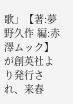歌」【著:夢野久作 編:赤澤ムック】が創英社より発行され、来春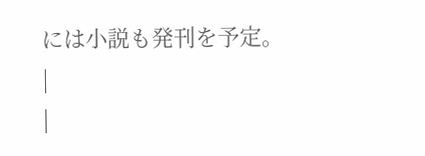には小説も発刊を予定。
|
|